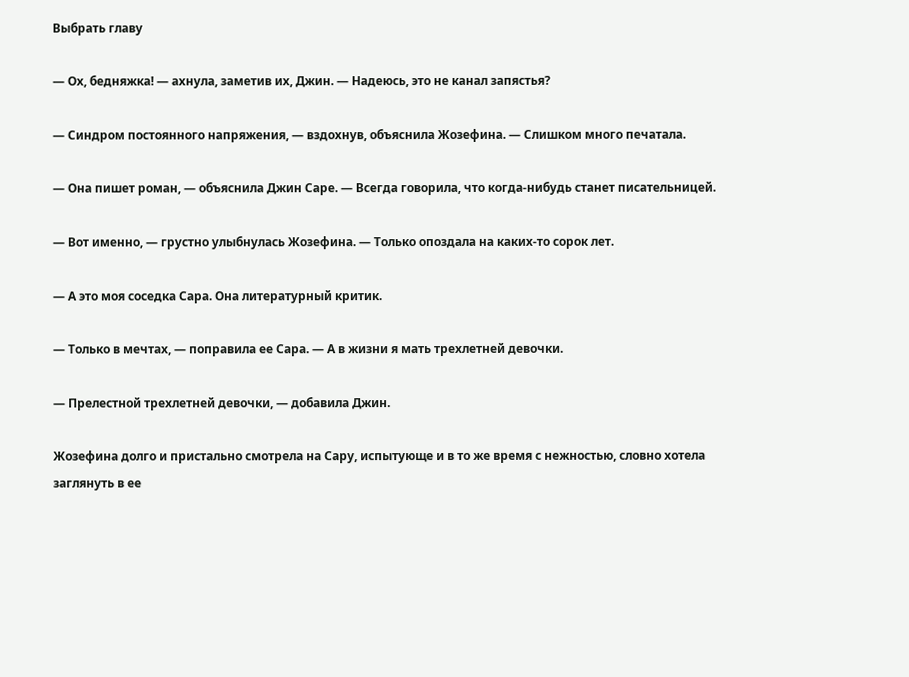Выбрать главу

— Ох, бедняжка! — ахнула, заметив их, Джин. — Надеюсь, это не канал запястья?

— Синдром постоянного напряжения, — вздохнув, объяснила Жозефина. — Слишком много печатала.

— Она пишет роман, — объяснила Джин Саре. — Всегда говорила, что когда-нибудь станет писательницей.

— Вот именно, — грустно улыбнулась Жозефина. — Только опоздала на каких-то сорок лет.

— А это моя соседка Сара. Она литературный критик.

— Только в мечтах, — поправила ее Сара. — А в жизни я мать трехлетней девочки.

— Прелестной трехлетней девочки, — добавила Джин.

Жозефина долго и пристально смотрела на Сару, испытующе и в то же время с нежностью, словно хотела заглянуть в ее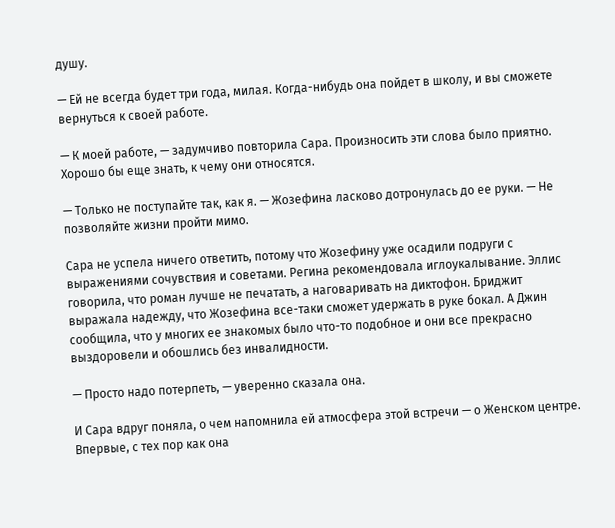душу.

— Ей не всегда будет три года, милая. Когда-нибудь она пойдет в школу, и вы сможете вернуться к своей работе.

— К моей работе, — задумчиво повторила Сара. Произносить эти слова было приятно. Хорошо бы еще знать, к чему они относятся.

— Только не поступайте так, как я. — Жозефина ласково дотронулась до ее руки. — Не позволяйте жизни пройти мимо.

Сара не успела ничего ответить, потому что Жозефину уже осадили подруги с выражениями сочувствия и советами. Регина рекомендовала иглоукалывание. Эллис говорила, что роман лучше не печатать, а наговаривать на диктофон. Бриджит выражала надежду, что Жозефина все-таки сможет удержать в руке бокал. А Джин сообщила, что у многих ее знакомых было что-то подобное и они все прекрасно выздоровели и обошлись без инвалидности.

— Просто надо потерпеть, — уверенно сказала она.

И Сара вдруг поняла, о чем напомнила ей атмосфера этой встречи — о Женском центре. Впервые, с тех пор как она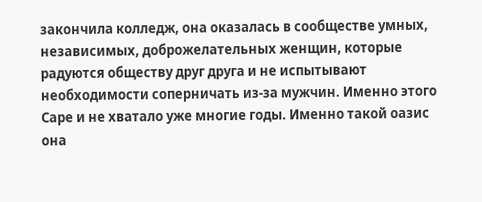закончила колледж, она оказалась в сообществе умных, независимых, доброжелательных женщин, которые радуются обществу друг друга и не испытывают необходимости соперничать из-за мужчин. Именно этого Саре и не хватало уже многие годы. Именно такой оазис она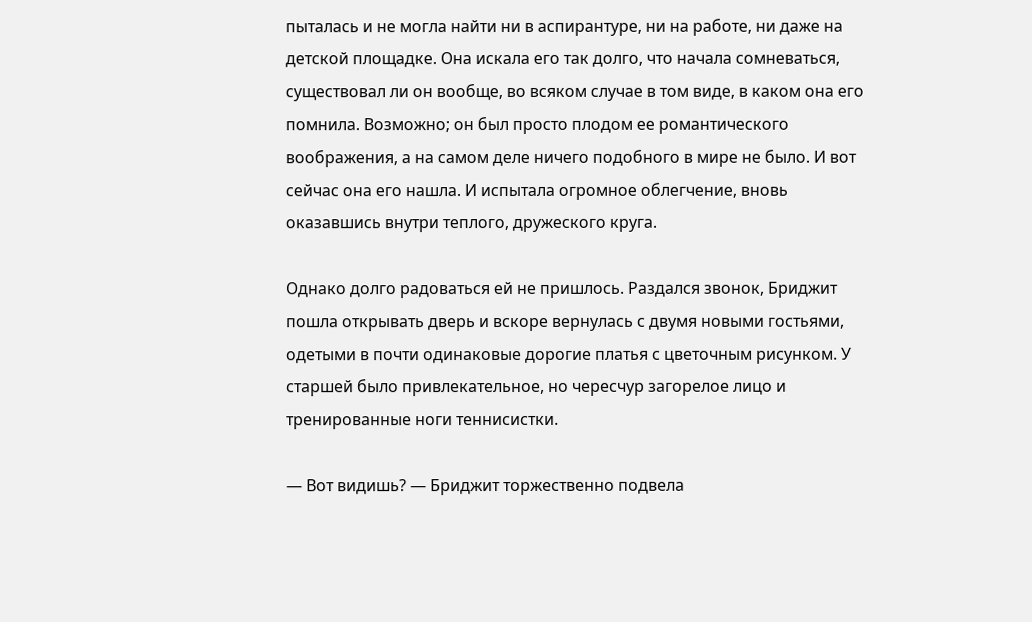пыталась и не могла найти ни в аспирантуре, ни на работе, ни даже на детской площадке. Она искала его так долго, что начала сомневаться, существовал ли он вообще, во всяком случае в том виде, в каком она его помнила. Возможно; он был просто плодом ее романтического воображения, а на самом деле ничего подобного в мире не было. И вот сейчас она его нашла. И испытала огромное облегчение, вновь оказавшись внутри теплого, дружеского круга.

Однако долго радоваться ей не пришлось. Раздался звонок, Бриджит пошла открывать дверь и вскоре вернулась с двумя новыми гостьями, одетыми в почти одинаковые дорогие платья с цветочным рисунком. У старшей было привлекательное, но чересчур загорелое лицо и тренированные ноги теннисистки.

— Вот видишь? — Бриджит торжественно подвела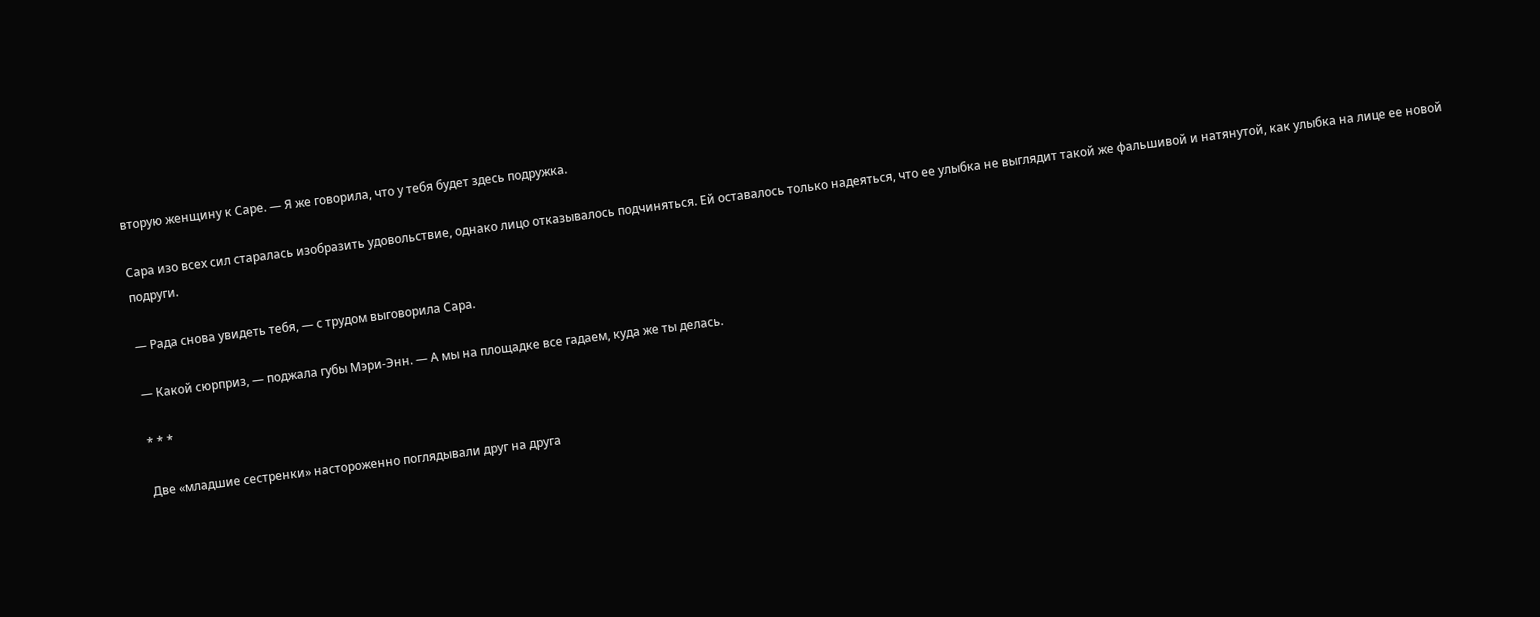вторую женщину к Саре. — Я же говорила, что у тебя будет здесь подружка.

Сара изо всех сил старалась изобразить удовольствие, однако лицо отказывалось подчиняться. Ей оставалось только надеяться, что ее улыбка не выглядит такой же фальшивой и натянутой, как улыбка на лице ее новой подруги.

— Рада снова увидеть тебя, — с трудом выговорила Сара.

— Какой сюрприз, — поджала губы Мэри-Энн. — А мы на площадке все гадаем, куда же ты делась.

* * *

Две «младшие сестренки» настороженно поглядывали друг на друга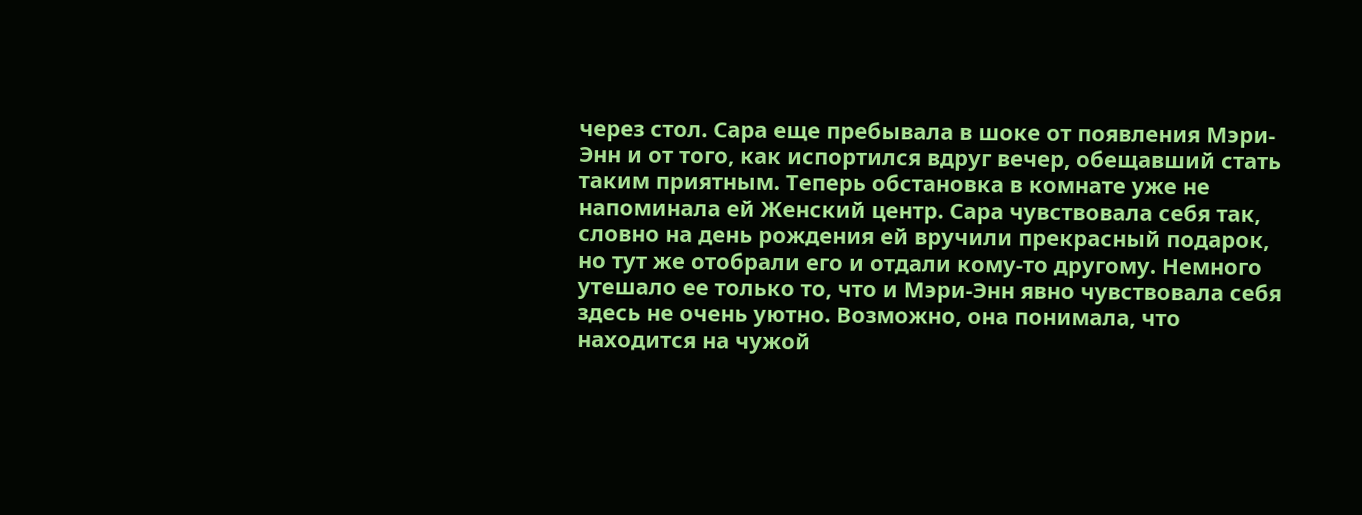через стол. Сара еще пребывала в шоке от появления Мэри-Энн и от того, как испортился вдруг вечер, обещавший стать таким приятным. Теперь обстановка в комнате уже не напоминала ей Женский центр. Сара чувствовала себя так, словно на день рождения ей вручили прекрасный подарок, но тут же отобрали его и отдали кому-то другому. Немного утешало ее только то, что и Мэри-Энн явно чувствовала себя здесь не очень уютно. Возможно, она понимала, что находится на чужой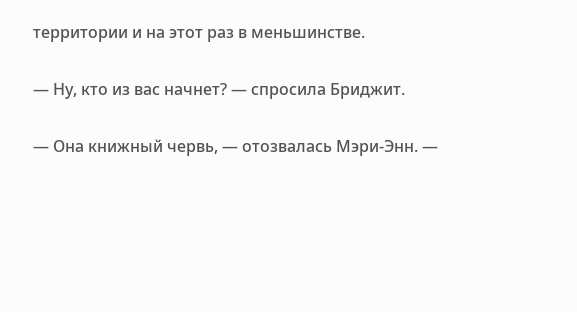территории и на этот раз в меньшинстве.

— Ну, кто из вас начнет? — спросила Бриджит.

— Она книжный червь, — отозвалась Мэри-Энн. —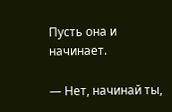Пусть она и начинает.

— Нет, начинай ты,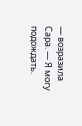— возразила Сара. — Я могу подождать.